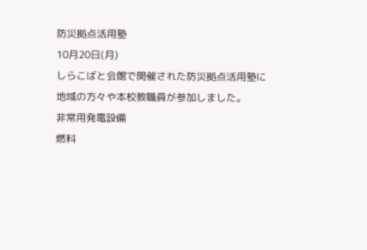防災拠点活用塾
10月20日(月)
しらこばと会館で開催された防災拠点活用塾に
地域の方々や本校教職員が参加しました。
非常用発電設備
燃料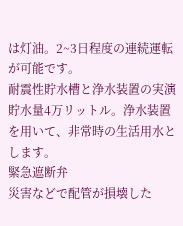は灯油。2~3日程度の連続運転が可能です。
耐震性貯水槽と浄水装置の実演
貯水量4万リットル。浄水装置を用いて、非常時の生活用水とします。
緊急遮断弁
災害などで配管が損壊した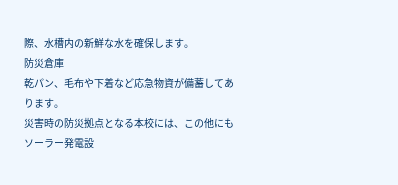際、水槽内の新鮮な水を確保します。
防災倉庫
乾パン、毛布や下着など応急物資が備蓄してあります。
災害時の防災拠点となる本校には、この他にもソーラー発電設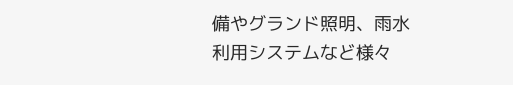備やグランド照明、雨水利用システムなど様々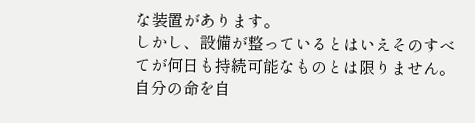な装置があります。
しかし、設備が整っているとはいえそのすべてが何日も持続可能なものとは限りません。自分の命を自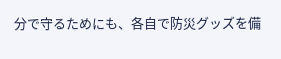分で守るためにも、各自で防災グッズを備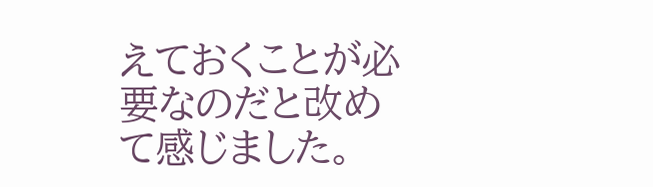えておくことが必要なのだと改めて感じました。